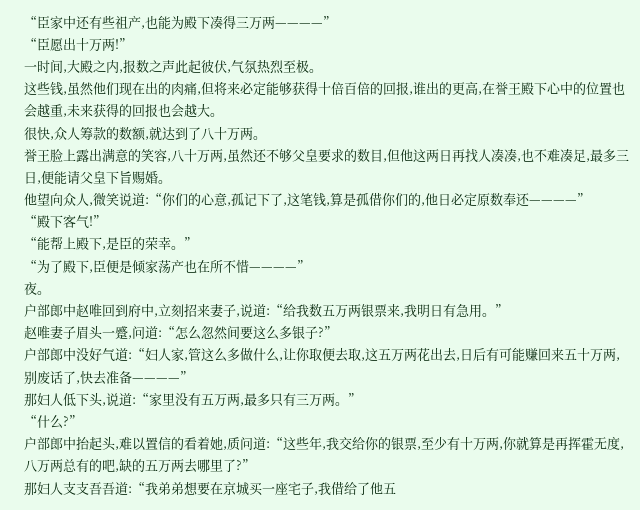“臣家中还有些祖产,也能为殿下凑得三万两————”
“臣愿出十万两!”
一时间,大殿之内,报数之声此起彼伏,气氛热烈至极。
这些钱,虽然他们现在出的肉痛,但将来必定能够获得十倍百倍的回报,谁出的更高,在誉王殿下心中的位置也会越重,未来获得的回报也会越大。
很快,众人筹款的数额,就达到了八十万两。
誉王脸上露出满意的笑容,八十万两,虽然还不够父皇要求的数目,但他这两日再找人凑凑,也不难凑足,最多三日,便能请父皇下旨赐婚。
他望向众人,微笑说道:“你们的心意,孤记下了,这笔钱,算是孤借你们的,他日必定原数奉还————”
“殿下客气!”
“能帮上殿下,是臣的荣幸。”
“为了殿下,臣便是倾家荡产也在所不惜————”
夜。
户部郎中赵唯回到府中,立刻招来妻子,说道:“给我数五万两银票来,我明日有急用。”
赵唯妻子眉头一蹙,问道:“怎么忽然间要这么多银子?”
户部郎中没好气道:“妇人家,管这么多做什么,让你取便去取,这五万两花出去,日后有可能赚回来五十万两,别废话了,快去准备————”
那妇人低下头,说道:“家里没有五万两,最多只有三万两。”
“什么?”
户部郎中抬起头,难以置信的看着她,质问道:“这些年,我交给你的银票,至少有十万两,你就算是再挥霍无度,八万两总有的吧,缺的五万两去哪里了?”
那妇人支支吾吾道:“我弟弟想要在京城买一座宅子,我借给了他五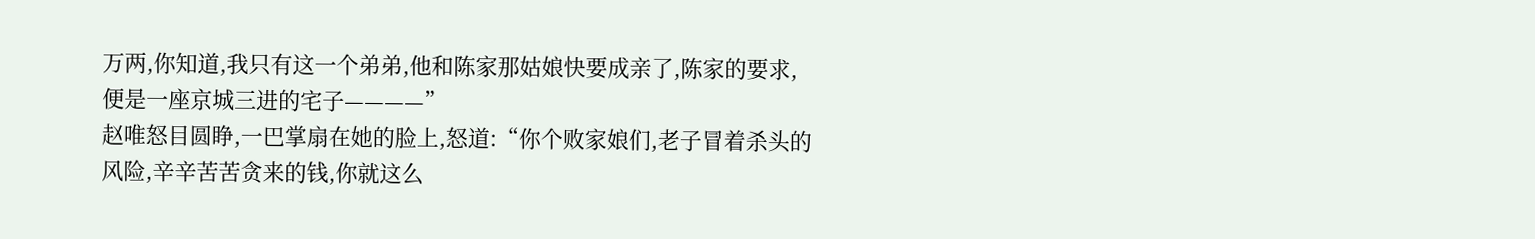万两,你知道,我只有这一个弟弟,他和陈家那姑娘快要成亲了,陈家的要求,便是一座京城三进的宅子————”
赵唯怒目圆睁,一巴掌扇在她的脸上,怒道:“你个败家娘们,老子冒着杀头的风险,辛辛苦苦贪来的钱,你就这么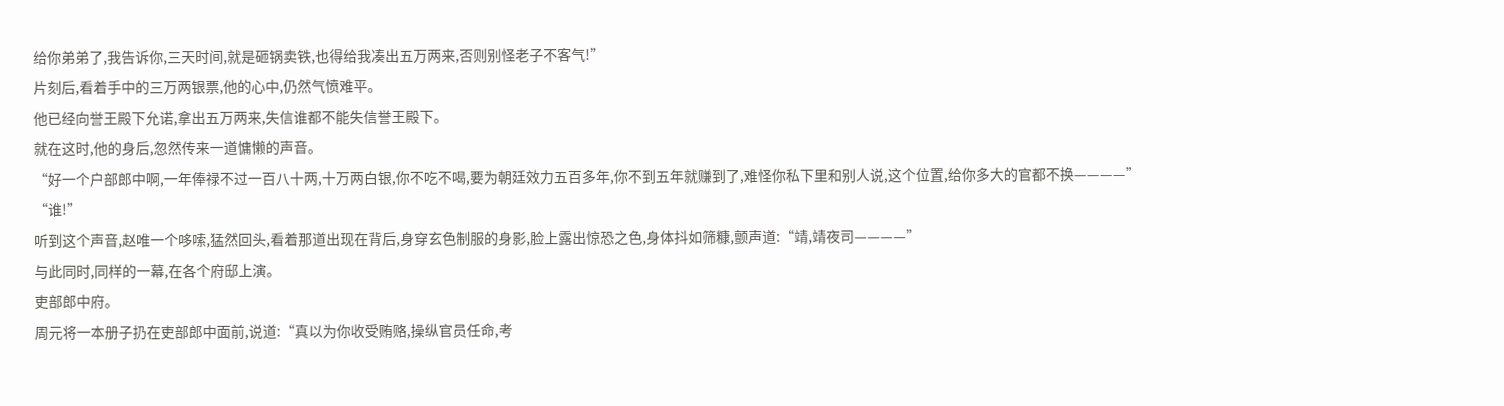给你弟弟了,我告诉你,三天时间,就是砸锅卖铁,也得给我凑出五万两来,否则别怪老子不客气!”
片刻后,看着手中的三万两银票,他的心中,仍然气愤难平。
他已经向誉王殿下允诺,拿出五万两来,失信谁都不能失信誉王殿下。
就在这时,他的身后,忽然传来一道慵懒的声音。
“好一个户部郎中啊,一年俸禄不过一百八十两,十万两白银,你不吃不喝,要为朝廷效力五百多年,你不到五年就赚到了,难怪你私下里和别人说,这个位置,给你多大的官都不换————”
“谁!”
听到这个声音,赵唯一个哆嗦,猛然回头,看着那道出现在背后,身穿玄色制服的身影,脸上露出惊恐之色,身体抖如筛糠,颤声道:“靖,靖夜司————”
与此同时,同样的一幕,在各个府邸上演。
吏部郎中府。
周元将一本册子扔在吏部郎中面前,说道:“真以为你收受贿赂,操纵官员任命,考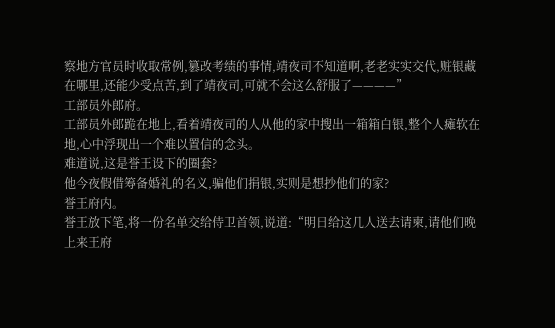察地方官员时收取常例,篡改考绩的事情,靖夜司不知道啊,老老实实交代,赃银藏在哪里,还能少受点苦,到了靖夜司,可就不会这么舒服了————”
工部员外郎府。
工部员外郎跪在地上,看着靖夜司的人从他的家中搜出一箱箱白银,整个人瘫软在地,心中浮现出一个难以置信的念头。
难道说,这是誉王设下的圈套?
他今夜假借筹备婚礼的名义,骗他们捐银,实则是想抄他们的家?
誉王府内。
誉王放下笔,将一份名单交给侍卫首领,说道:“明日给这几人送去请柬,请他们晚上来王府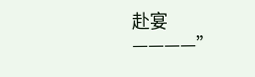赴宴————”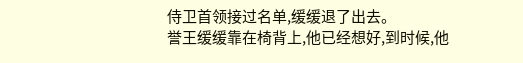侍卫首领接过名单,缓缓退了出去。
誉王缓缓靠在椅背上,他已经想好,到时候,他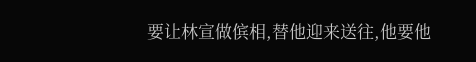要让林宣做傧相,替他迎来送往,他要他